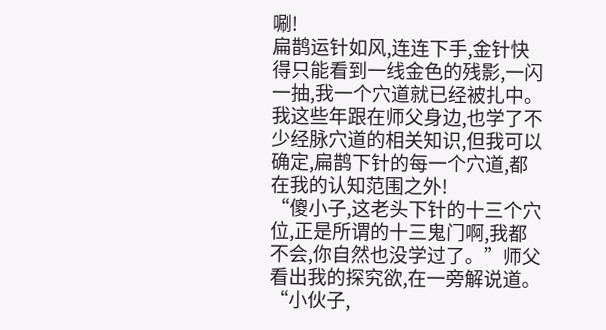唰!
扁鹊运针如风,连连下手,金针快得只能看到一线金色的残影,一闪一抽,我一个穴道就已经被扎中。
我这些年跟在师父身边,也学了不少经脉穴道的相关知识,但我可以确定,扁鹊下针的每一个穴道,都在我的认知范围之外!
“傻小子,这老头下针的十三个穴位,正是所谓的十三鬼门啊,我都不会,你自然也没学过了。”师父看出我的探究欲,在一旁解说道。
“小伙子,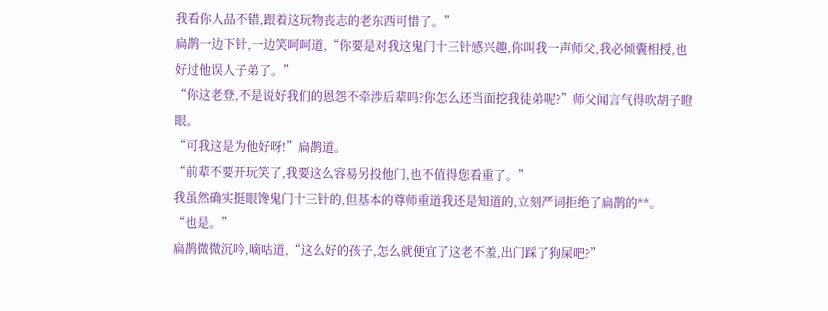我看你人品不错,跟着这玩物丧志的老东西可惜了。”
扁鹊一边下针,一边笑呵呵道,“你要是对我这鬼门十三针感兴趣,你叫我一声师父,我必倾囊相授,也好过他误人子弟了。”
“你这老登,不是说好我们的恩怨不牵涉后辈吗?你怎么还当面挖我徒弟呢?”师父闻言气得吹胡子瞪眼。
“可我这是为他好呀!”扁鹊道。
“前辈不要开玩笑了,我要这么容易另投他门,也不值得您看重了。”
我虽然确实挺眼馋鬼门十三针的,但基本的尊师重道我还是知道的,立刻严词拒绝了扁鹊的**。
“也是。”
扁鹊微微沉吟,嘀咕道,“这么好的孩子,怎么就便宜了这老不羞,出门踩了狗屎吧?”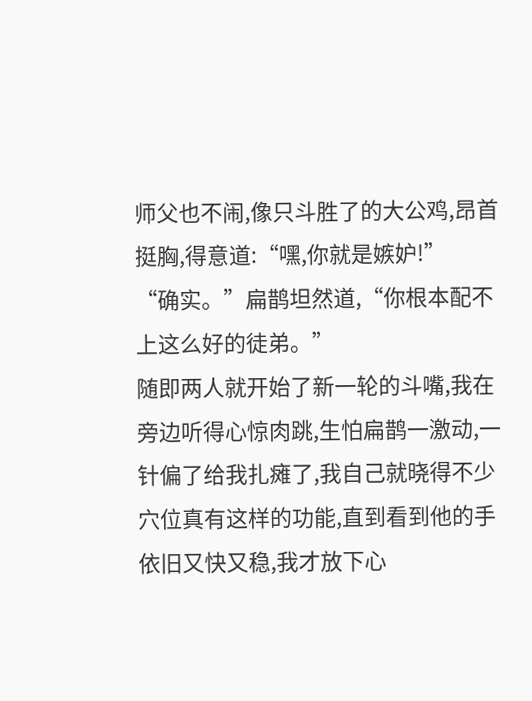师父也不闹,像只斗胜了的大公鸡,昂首挺胸,得意道:“嘿,你就是嫉妒!”
“确实。”扁鹊坦然道,“你根本配不上这么好的徒弟。”
随即两人就开始了新一轮的斗嘴,我在旁边听得心惊肉跳,生怕扁鹊一激动,一针偏了给我扎瘫了,我自己就晓得不少穴位真有这样的功能,直到看到他的手依旧又快又稳,我才放下心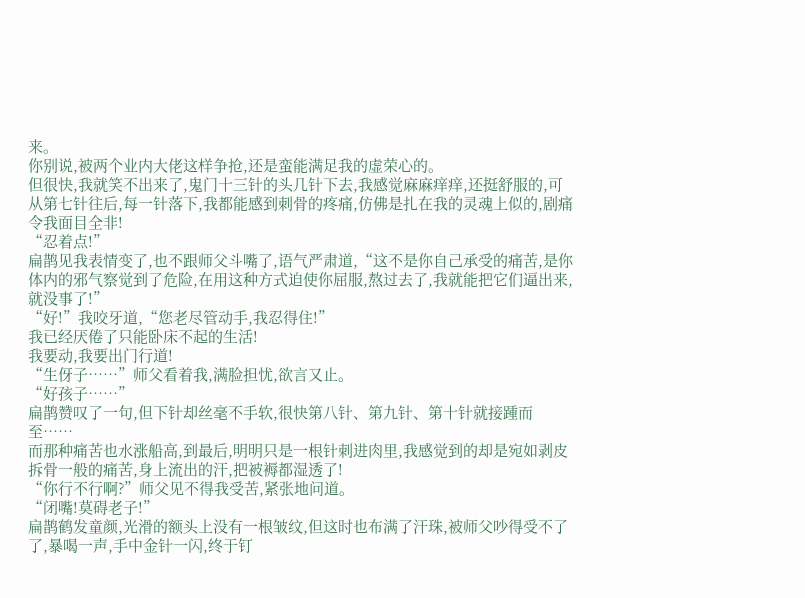来。
你别说,被两个业内大佬这样争抢,还是蛮能满足我的虚荣心的。
但很快,我就笑不出来了,鬼门十三针的头几针下去,我感觉麻麻痒痒,还挺舒服的,可从第七针往后,每一针落下,我都能感到刺骨的疼痛,仿佛是扎在我的灵魂上似的,剧痛令我面目全非!
“忍着点!”
扁鹊见我表情变了,也不跟师父斗嘴了,语气严肃道,“这不是你自己承受的痛苦,是你体内的邪气察觉到了危险,在用这种方式迫使你屈服,熬过去了,我就能把它们逼出来,就没事了!”
“好!”我咬牙道,“您老尽管动手,我忍得住!”
我已经厌倦了只能卧床不起的生活!
我要动,我要出门行道!
“生伢子……”师父看着我,满脸担忧,欲言又止。
“好孩子……”
扁鹊赞叹了一句,但下针却丝毫不手软,很快第八针、第九针、第十针就接踵而至……
而那种痛苦也水涨船高,到最后,明明只是一根针刺进肉里,我感觉到的却是宛如剥皮拆骨一般的痛苦,身上流出的汗,把被褥都湿透了!
“你行不行啊?”师父见不得我受苦,紧张地问道。
“闭嘴!莫碍老子!”
扁鹊鹤发童颜,光滑的额头上没有一根皱纹,但这时也布满了汗珠,被师父吵得受不了了,暴喝一声,手中金针一闪,终于钉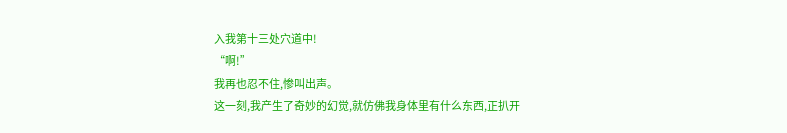入我第十三处穴道中!
“啊!”
我再也忍不住,惨叫出声。
这一刻,我产生了奇妙的幻觉,就仿佛我身体里有什么东西,正扒开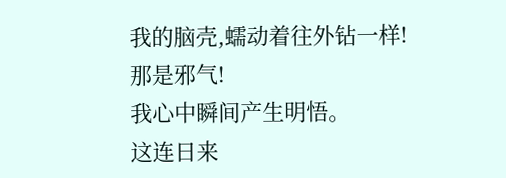我的脑壳,蠕动着往外钻一样!
那是邪气!
我心中瞬间产生明悟。
这连日来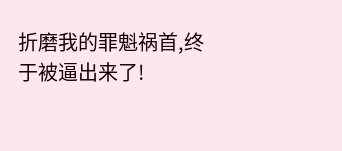折磨我的罪魁祸首,终于被逼出来了!